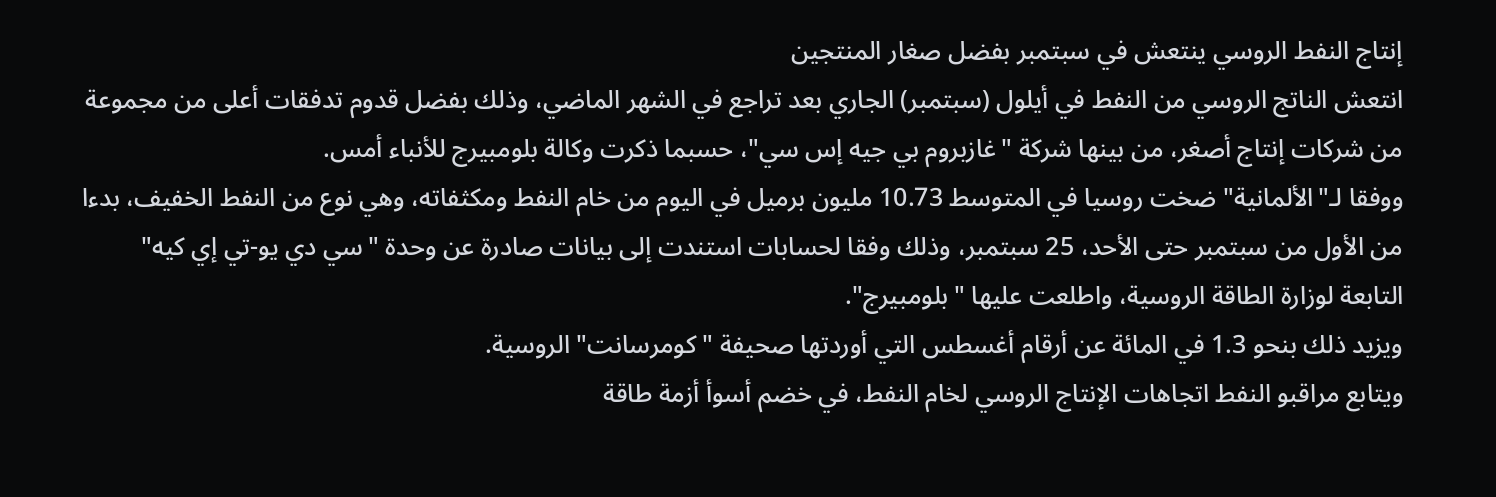إنتاج النفط الروسي ينتعش في سبتمبر بفضل صغار المنتجين
انتعش الناتج الروسي من النفط في أيلول (سبتمبر) الجاري بعد تراجع في الشهر الماضي، وذلك بفضل قدوم تدفقات أعلى من مجموعة من شركات إنتاج أصغر، من بينها شركة "غازبروم بي جيه إس سي"، حسبما ذكرت وكالة بلومبيرج للأنباء أمس.
ووفقا لـ"الألمانية" ضخت روسيا في المتوسط 10.73 مليون برميل في اليوم من خام النفط ومكثفاته، وهي نوع من النفط الخفيف، بدءا من الأول من سبتمبر حتى الأحد، 25 سبتمبر، وذلك وفقا لحسابات استندت إلى بيانات صادرة عن وحدة "سي دي يو-تي إي كيه" التابعة لوزارة الطاقة الروسية، واطلعت عليها "بلومبيرج".
ويزيد ذلك بنحو 1.3 في المائة عن أرقام أغسطس التي أوردتها صحيفة "كومرسانت" الروسية.
ويتابع مراقبو النفط اتجاهات الإنتاج الروسي لخام النفط، في خضم أسوأ أزمة طاقة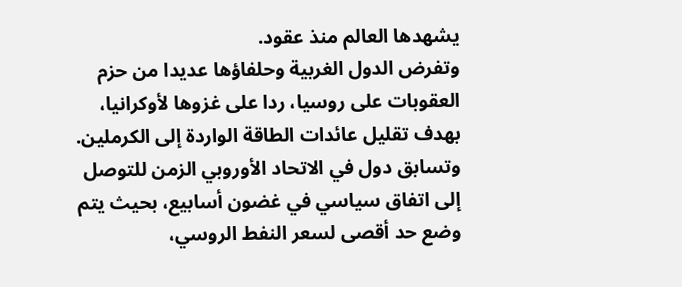يشهدها العالم منذ عقود.
وتفرض الدول الغربية وحلفاؤها عديدا من حزم العقوبات على روسيا، ردا على غزوها لأوكرانيا، بهدف تقليل عائدات الطاقة الواردة إلى الكرملين.
وتسابق دول في الاتحاد الأوروبي الزمن للتوصل إلى اتفاق سياسي في غضون أسابيع، بحيث يتم وضع حد أقصى لسعر النفط الروسي،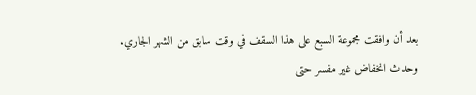بعد أن وافقت مجموعة السبع على هذا السقف في وقت سابق من الشهر الجاري.
وحدث انخفاض غير مفسر حتى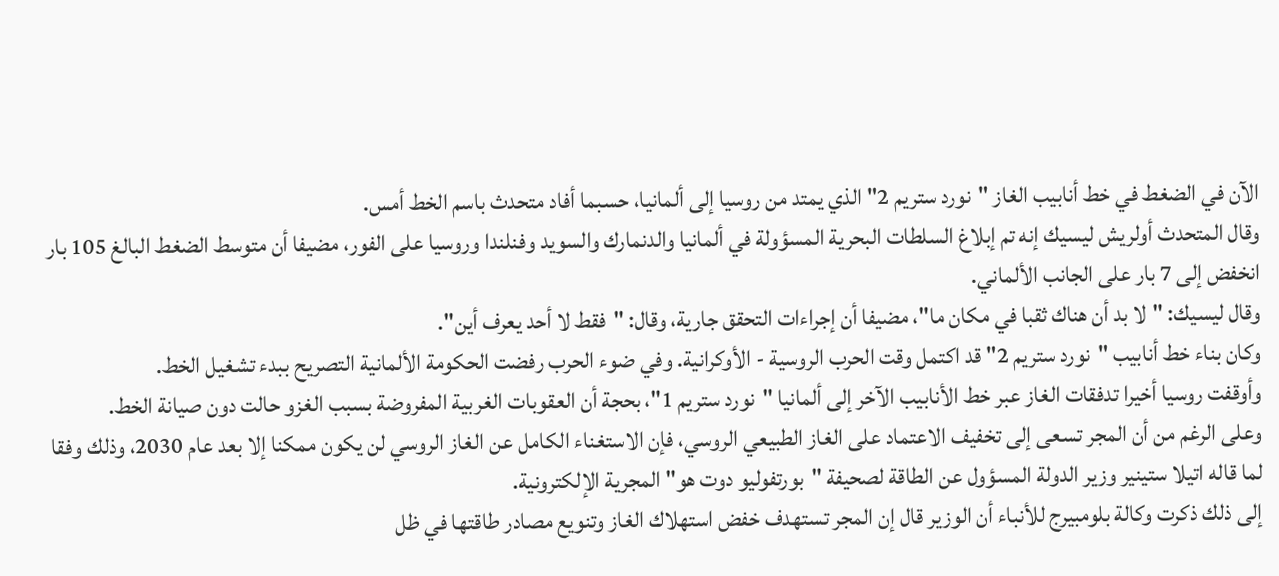الآن في الضغط في خط أنابيب الغاز "نورد ستريم 2" الذي يمتد من روسيا إلى ألمانيا، حسبما أفاد متحدث باسم الخط أمس.
وقال المتحدث أولريش ليسيك إنه تم إبلاغ السلطات البحرية المسؤولة في ألمانيا والدنمارك والسويد وفنلندا وروسيا على الفور، مضيفا أن متوسط الضغط البالغ 105 بار انخفض إلى 7 بار على الجانب الألماني.
وقال ليسيك: "لا بد أن هناك ثقبا في مكان ما"، مضيفا أن إجراءات التحقق جارية، وقال: "فقط لا أحد يعرف أين".
وكان بناء خط أنابيب "نورد ستريم 2" قد اكتمل وقت الحرب الروسية - الأوكرانية. وفي ضوء الحرب رفضت الحكومة الألمانية التصريح ببدء تشغيل الخط.
وأوقفت روسيا أخيرا تدفقات الغاز عبر خط الأنابيب الآخر إلى ألمانيا "نورد ستريم 1"، بحجة أن العقوبات الغربية المفروضة بسبب الغزو حالت دون صيانة الخط.
وعلى الرغم من أن المجر تسعى إلى تخفيف الاعتماد على الغاز الطبيعي الروسي، فإن الاستغناء الكامل عن الغاز الروسي لن يكون ممكنا إلا بعد عام 2030، وذلك وفقا لما قاله اتيلا ستينير وزير الدولة المسؤول عن الطاقة لصحيفة "بورتفوليو دوت هو" المجرية الإلكترونية.
إلى ذلك ذكرت وكالة بلومبيرج للأنباء أن الوزير قال إن المجر تستهدف خفض استهلاك الغاز وتنويع مصادر طاقتها في ظل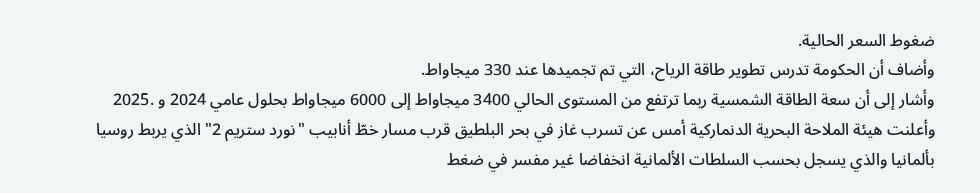ضغوط السعر الحالية.
وأضاف أن الحكومة تدرس تطوير طاقة الرياح، التي تم تجميدها عند 330 ميجاواط.
وأشار إلى أن سعة الطاقة الشمسية ربما ترتفع من المستوى الحالي 3400 ميجاواط إلى 6000 ميجاواط بحلول عامي 2024 و .2025
وأعلنت هيئة الملاحة البحرية الدنماركية أمس عن تسرب غاز في بحر البلطيق قرب مسار خطّ أنابيب "نورد ستريم 2" الذي يربط روسيا بألمانيا والذي يسجل بحسب السلطات الألمانية انخفاضا غير مفسر في ضغط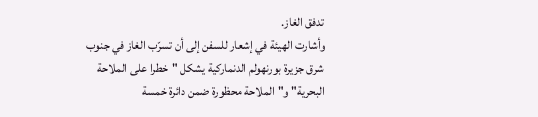تدفق الغاز.
وأشارت الهيئة في إشعار للسفن إلى أن تسرّب الغاز في جنوب شرق جزيرة بورنهولم الدنماركية يشكل "خطرا على الملاحة البحرية" و"الملاحة محظورة ضمن دائرة خمسة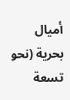أميال بحرية (نحو تسعة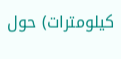كيلومترات) حول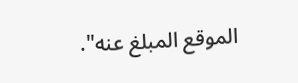الموقع المبلغ عنه".